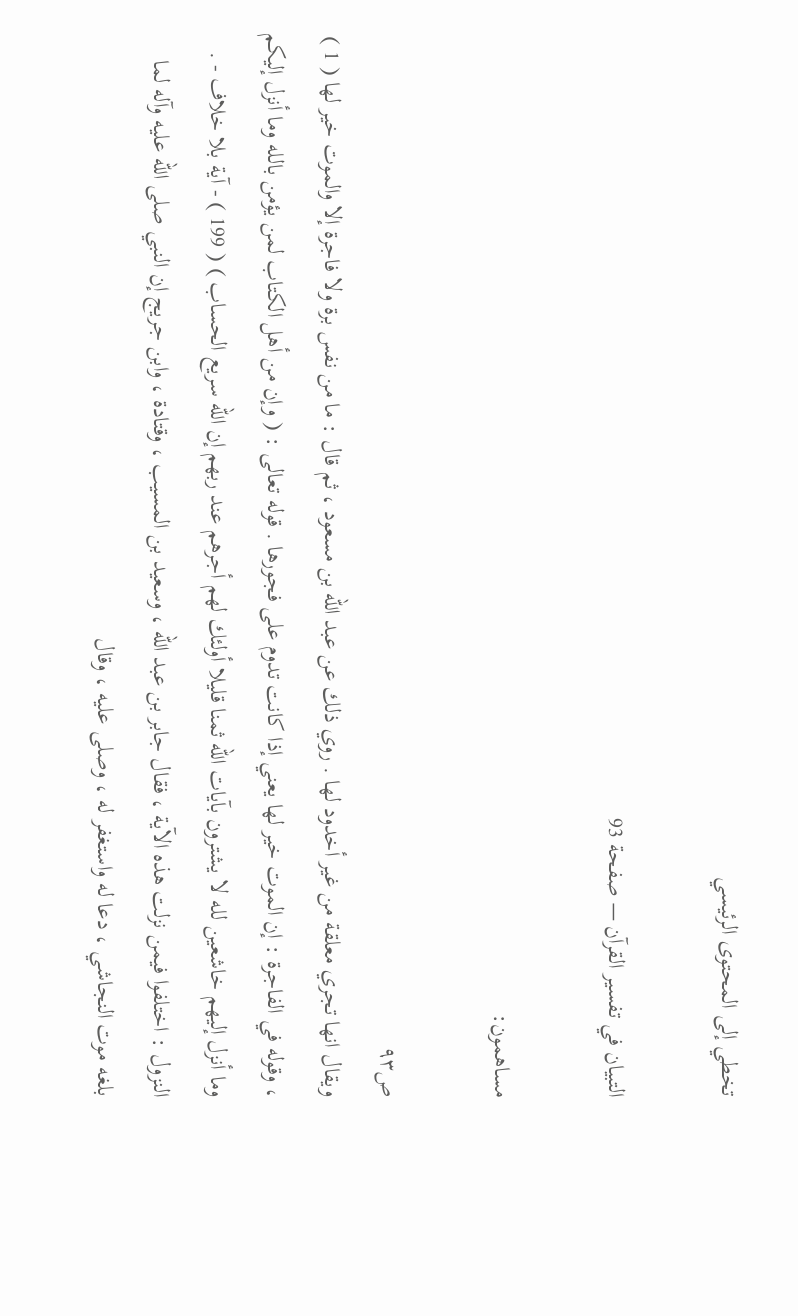تخطي إلى المحتوى الرئيسي

التبيان في تفسير القرآن — صفحة 93

مساهمون:

ص٩٣
ويقال انها تجري معلقة من غير أخدود لها . روي ذلك عن عبد الله بن مسعود ، ثم قال : ما من نفس برة ولا فاجرة إلا والموت خير لها ( 1 ) ، وقوله في الفاجرة : إن الموت خير لها يعني إذا كانت تدوم على فجورها . قوله تعالى : ( وإن من أهل الكتاب لمن يؤمن بالله وما أنزل إليكم وما أنزل إليهم خاشعين لله لا يشترون بآيات الله ثمنا قليلا أولئك لهم أجرهم عند ربهم إن الله سريع الحساب ) ( 199 ) - آية بلا خلاف - . النزول : اختلفوا فيمن نزلت هذه الآية ، فقال جابر بن عبد الله ، وسعيد بن المسيب ، وقتادة ، وابن جريج إن النبي صلى الله عليه وآله لما بلغه موت النجاشي ، دعا له واستغفر له ، وصلى عليه ، وقال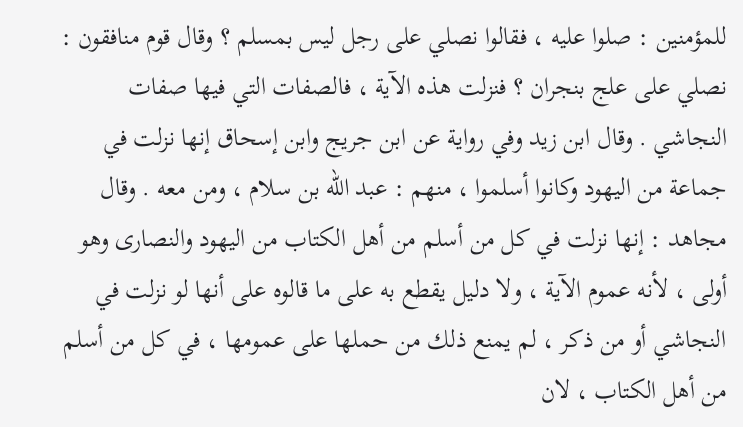للمؤمنين : صلوا عليه ، فقالوا نصلي على رجل ليس بمسلم ؟ وقال قوم منافقون : نصلي على علج بنجران ؟ فنزلت هذه الآية ، فالصفات التي فيها صفات النجاشي . وقال ابن زيد وفي رواية عن ابن جريج وابن إسحاق إنها نزلت في جماعة من اليهود وكانوا أسلموا ، منهم : عبد الله بن سلام ، ومن معه . وقال مجاهد : إنها نزلت في كل من أسلم من أهل الكتاب من اليهود والنصارى وهو أولى ، لأنه عموم الآية ، ولا دليل يقطع به على ما قالوه على أنها لو نزلت في النجاشي أو من ذكر ، لم يمنع ذلك من حملها على عمومها ، في كل من أسلم من أهل الكتاب ، لان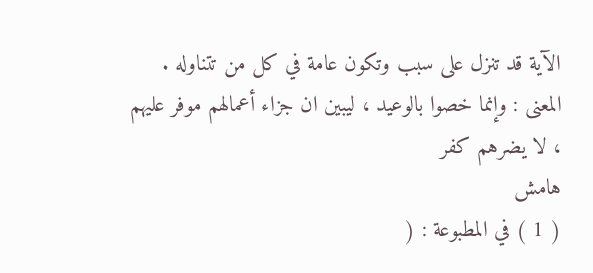الآية قد تنزل على سبب وتكون عامة في كل من تتناوله . المعنى : وإنما خصوا بالوعيد ، ليبين ان جزاء أعمالهم موفر عليهم ، لا يضرهم كفر
هامش
( 1 ) في المطبوعة : (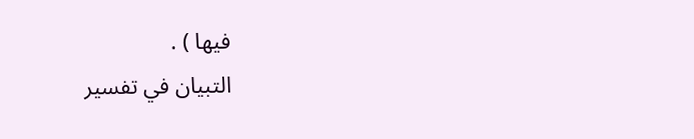فيها ) .
التبيان في تفسير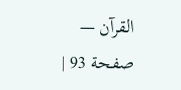القرآن — صفحة 93 |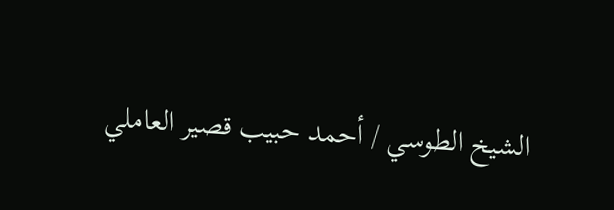الشيخ الطوسي / أحمد حبيب قصير العاملي